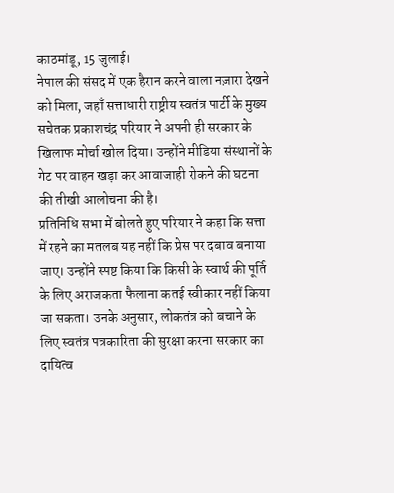काठमांडू, 15 जुलाई।
नेपाल की संसद में एक हैरान करने वाला नज़ारा देखने को मिला, जहाँ सत्ताधारी राष्ट्रीय स्वतंत्र पार्टी के मुख्य सचेतक प्रकाशचंद्र परियार ने अपनी ही सरकार के खिलाफ मोर्चा खोल दिया। उन्होंने मीडिया संस्थानों के गेट पर वाहन खड़ा कर आवाजाही रोकने की घटना की तीखी आलोचना की है।
प्रतिनिधि सभा में बोलते हुए परियार ने कहा कि सत्ता में रहने का मतलब यह नहीं कि प्रेस पर दबाव बनाया जाए। उन्होंने स्पष्ट किया कि किसी के स्वार्थ की पूर्ति के लिए अराजकता फैलाना कतई स्वीकार नहीं किया जा सकता। उनके अनुसार, लोकतंत्र को बचाने के लिए स्वतंत्र पत्रकारिता की सुरक्षा करना सरकार का दायित्व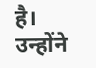है।
उन्होंने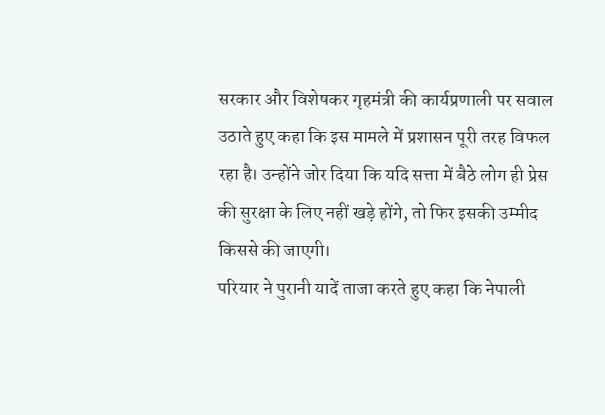सरकार और विशेषकर गृहमंत्री की कार्यप्रणाली पर सवाल उठाते हुए कहा कि इस मामले में प्रशासन पूरी तरह विफल रहा है। उन्होंने जोर दिया कि यदि सत्ता में बैठे लोग ही प्रेस की सुरक्षा के लिए नहीं खड़े होंगे, तो फिर इसकी उम्मीद किससे की जाएगी।
परियार ने पुरानी यादें ताजा करते हुए कहा कि नेपाली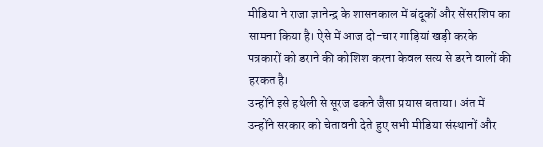मीडिया ने राजा ज्ञानेन्द्र के शासनकाल में बंदूकों और सेंसरशिप का सामना किया है। ऐसे में आज दो-चार गाड़ियां खड़ी करके पत्रकारों को डराने की कोशिश करना केवल सत्य से डरने वालों की हरकत है।
उन्होंने इसे हथेली से सूरज ढकने जैसा प्रयास बताया। अंत में उन्होंने सरकार को चेतावनी देते हुए सभी मीडिया संस्थानों और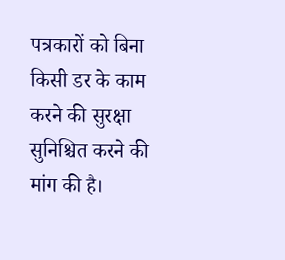पत्रकारों को बिना किसी डर के काम करने की सुरक्षा सुनिश्चित करने की मांग की है।